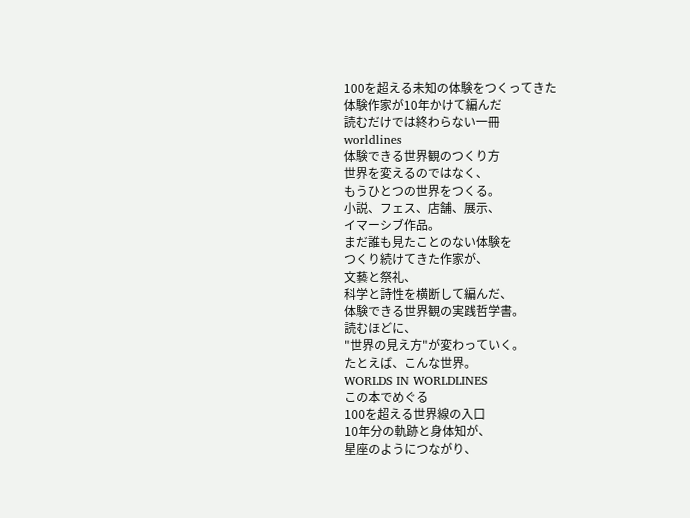100を超える未知の体験をつくってきた
体験作家が10年かけて編んだ
読むだけでは終わらない一冊
worldlines
体験できる世界観のつくり方
世界を変えるのではなく、
もうひとつの世界をつくる。
小説、フェス、店舗、展示、
イマーシブ作品。
まだ誰も見たことのない体験を
つくり続けてきた作家が、
文藝と祭礼、
科学と詩性を横断して編んだ、
体験できる世界観の実践哲学書。
読むほどに、
"世界の見え方"が変わっていく。
たとえば、こんな世界。
WORLDS IN WORLDLINES
この本でめぐる
100を超える世界線の入口
10年分の軌跡と身体知が、
星座のようにつながり、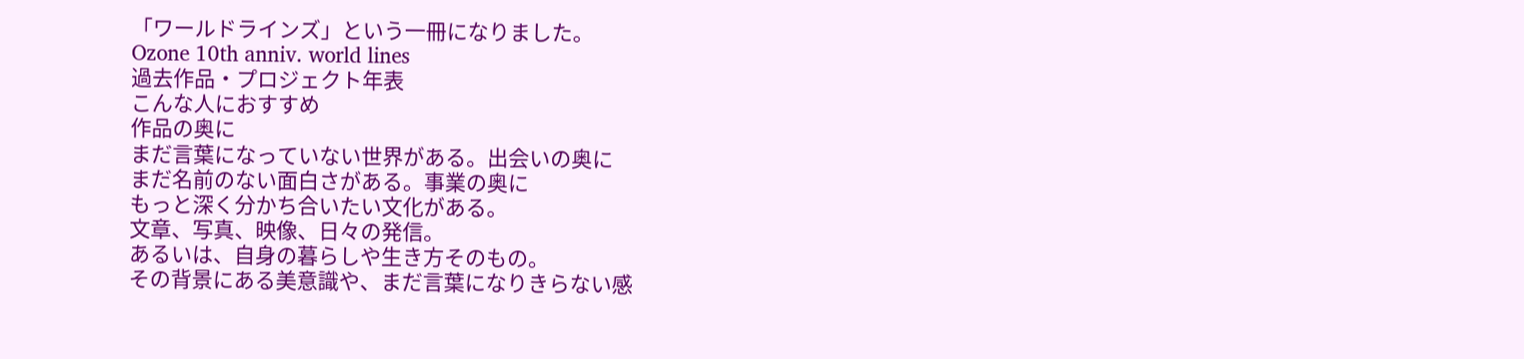「ワールドラインズ」という一冊になりました。
Ozone 10th anniv. world lines
過去作品・プロジェクト年表
こんな人におすすめ
作品の奥に
まだ言葉になっていない世界がある。出会いの奥に
まだ名前のない面白さがある。事業の奥に
もっと深く分かち合いたい文化がある。
文章、写真、映像、日々の発信。
あるいは、自身の暮らしや生き方そのもの。
その背景にある美意識や、まだ言葉になりきらない感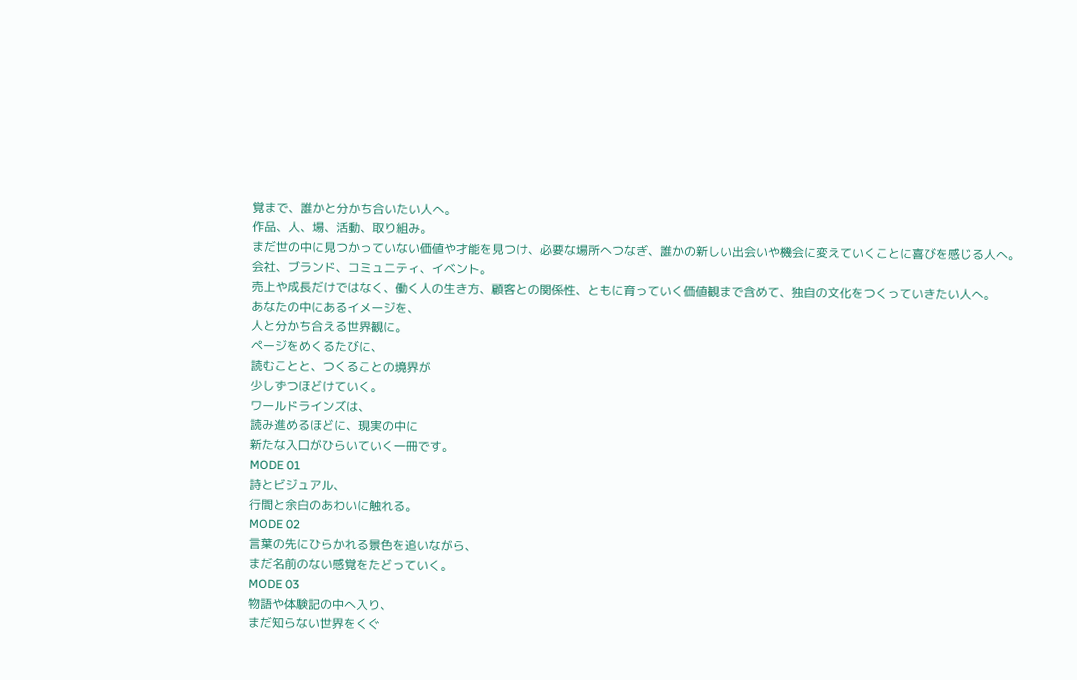覚まで、誰かと分かち合いたい人へ。
作品、人、場、活動、取り組み。
まだ世の中に見つかっていない価値や才能を見つけ、必要な場所へつなぎ、誰かの新しい出会いや機会に変えていくことに喜びを感じる人へ。
会社、ブランド、コミュニティ、イベント。
売上や成長だけではなく、働く人の生き方、顧客との関係性、ともに育っていく価値観まで含めて、独自の文化をつくっていきたい人へ。
あなたの中にあるイメージを、
人と分かち合える世界観に。
ページをめくるたびに、
読むことと、つくることの境界が
少しずつほどけていく。
ワールドラインズは、
読み進めるほどに、現実の中に
新たな入口がひらいていく一冊です。
MODE 01
詩とビジュアル、
行間と余白のあわいに触れる。
MODE 02
言葉の先にひらかれる景色を追いながら、
まだ名前のない感覚をたどっていく。
MODE 03
物語や体験記の中へ入り、
まだ知らない世界をくぐ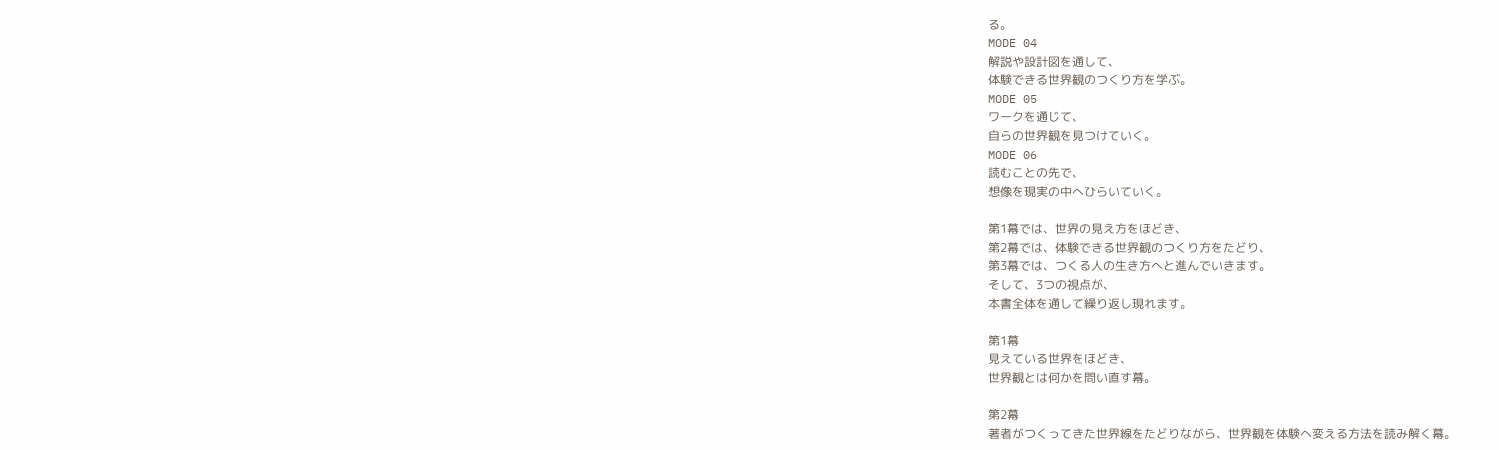る。
MODE 04
解説や設計図を通して、
体験できる世界観のつくり方を学ぶ。
MODE 05
ワークを通じて、
自らの世界観を見つけていく。
MODE 06
読むことの先で、
想像を現実の中へひらいていく。

第1幕では、世界の見え方をほどき、
第2幕では、体験できる世界観のつくり方をたどり、
第3幕では、つくる人の生き方へと進んでいきます。
そして、3つの視点が、
本書全体を通して繰り返し現れます。

第1幕
見えている世界をほどき、
世界観とは何かを問い直す幕。

第2幕
著者がつくってきた世界線をたどりながら、世界観を体験へ変える方法を読み解く幕。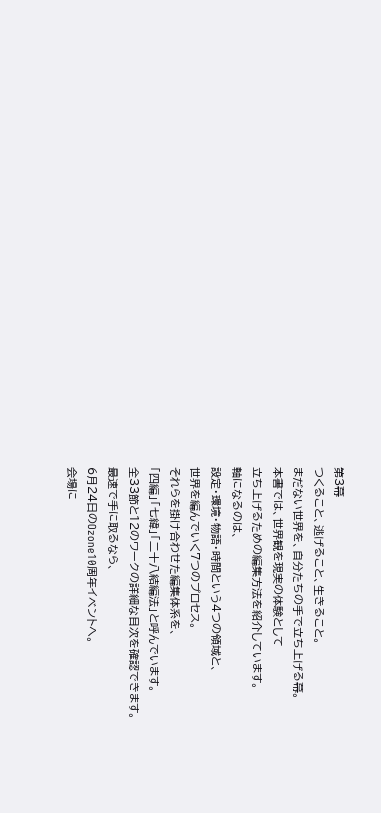第3幕
つくること、逃げること、生きること。
まだない世界を、自分たちの手で立ち上げる幕。
本書では、世界観を現実の体験として
立ち上げるための編集方法を紹介しています。
軸になるのは、
設定・環境・物語・時間という4つの領域と、
世界を編んでいく7つのプロセス。
それらを掛け合わせた編集体系を、
「四編」「七緯」「二十八結編法」と呼んでいます。
全33節と12のワークの詳細な目次を確認できます。
最速で手に取るなら、
6月24日のOzone10周年イベントへ。
会場に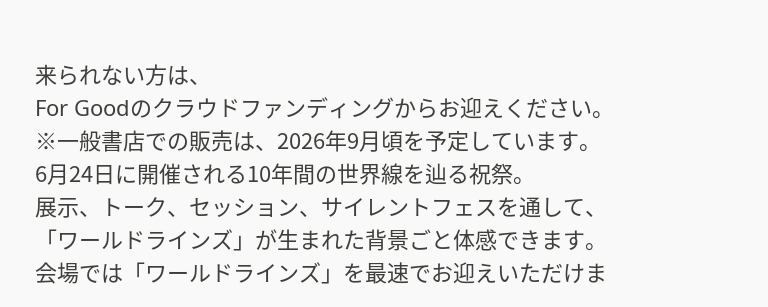来られない方は、
For Goodのクラウドファンディングからお迎えください。
※一般書店での販売は、2026年9月頃を予定しています。
6月24日に開催される10年間の世界線を辿る祝祭。
展示、トーク、セッション、サイレントフェスを通して、
「ワールドラインズ」が生まれた背景ごと体感できます。
会場では「ワールドラインズ」を最速でお迎えいただけま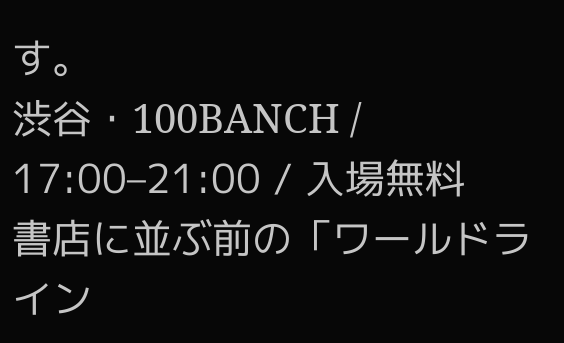す。
渋谷・100BANCH / 17:00–21:00 / 入場無料
書店に並ぶ前の「ワールドライン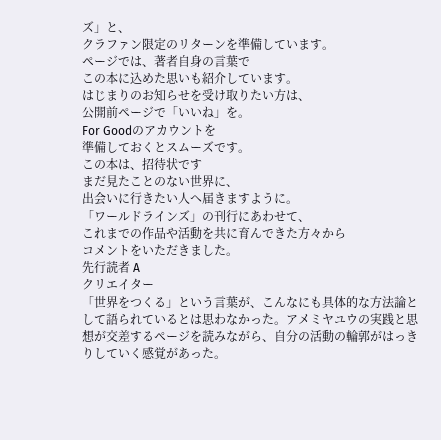ズ」と、
クラファン限定のリターンを準備しています。
ページでは、著者自身の言葉で
この本に込めた思いも紹介しています。
はじまりのお知らせを受け取りたい方は、
公開前ページで「いいね」を。
For Goodのアカウントを
準備しておくとスムーズです。
この本は、招待状です
まだ見たことのない世界に、
出会いに行きたい人へ届きますように。
「ワールドラインズ」の刊行にあわせて、
これまでの作品や活動を共に育んできた方々から
コメントをいただきました。
先行読者 A
クリエイター
「世界をつくる」という言葉が、こんなにも具体的な方法論として語られているとは思わなかった。アメミヤユウの実践と思想が交差するページを読みながら、自分の活動の輪郭がはっきりしていく感覚があった。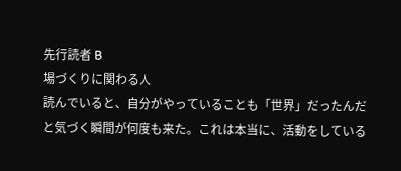先行読者 B
場づくりに関わる人
読んでいると、自分がやっていることも「世界」だったんだと気づく瞬間が何度も来た。これは本当に、活動をしている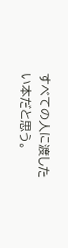すべての人に渡したい本だと思う。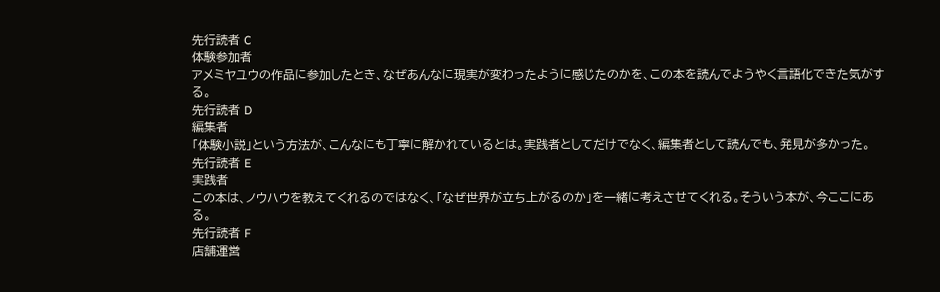先行読者 C
体験参加者
アメミヤユウの作品に参加したとき、なぜあんなに現実が変わったように感じたのかを、この本を読んでようやく言語化できた気がする。
先行読者 D
編集者
「体験小説」という方法が、こんなにも丁寧に解かれているとは。実践者としてだけでなく、編集者として読んでも、発見が多かった。
先行読者 E
実践者
この本は、ノウハウを教えてくれるのではなく、「なぜ世界が立ち上がるのか」を一緒に考えさせてくれる。そういう本が、今ここにある。
先行読者 F
店舗運営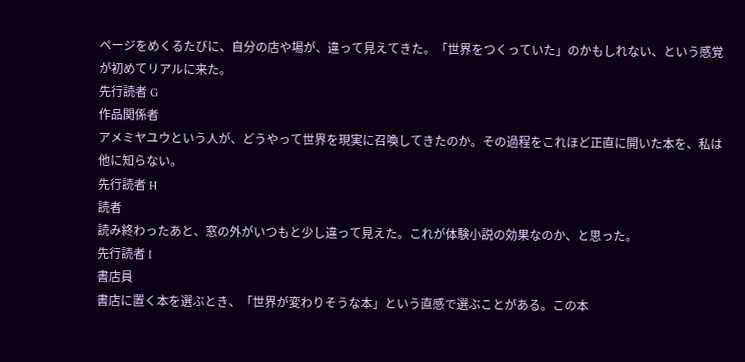ページをめくるたびに、自分の店や場が、違って見えてきた。「世界をつくっていた」のかもしれない、という感覚が初めてリアルに来た。
先行読者 G
作品関係者
アメミヤユウという人が、どうやって世界を現実に召喚してきたのか。その過程をこれほど正直に開いた本を、私は他に知らない。
先行読者 H
読者
読み終わったあと、窓の外がいつもと少し違って見えた。これが体験小説の効果なのか、と思った。
先行読者 I
書店員
書店に置く本を選ぶとき、「世界が変わりそうな本」という直感で選ぶことがある。この本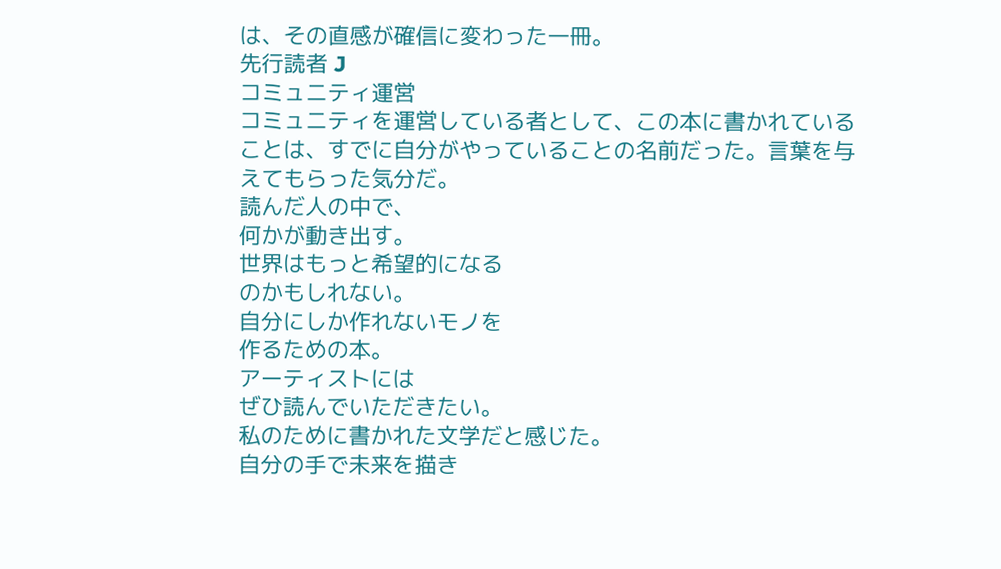は、その直感が確信に変わった一冊。
先行読者 J
コミュニティ運営
コミュニティを運営している者として、この本に書かれていることは、すでに自分がやっていることの名前だった。言葉を与えてもらった気分だ。
読んだ人の中で、
何かが動き出す。
世界はもっと希望的になる
のかもしれない。
自分にしか作れないモノを
作るための本。
アーティストには
ぜひ読んでいただきたい。
私のために書かれた文学だと感じた。
自分の手で未来を描き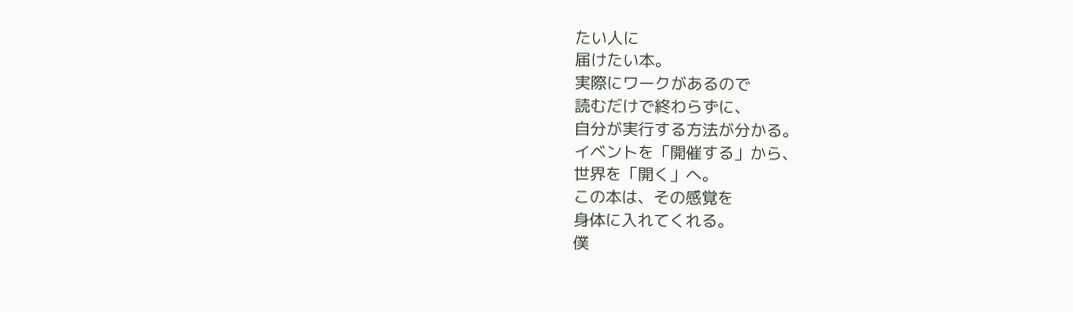たい人に
届けたい本。
実際にワークがあるので
読むだけで終わらずに、
自分が実行する方法が分かる。
イベントを「開催する」から、
世界を「開く」へ。
この本は、その感覚を
身体に入れてくれる。
僕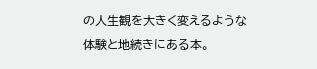の人生観を大きく変えるような
体験と地続きにある本。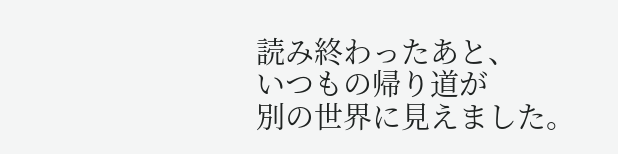読み終わったあと、
いつもの帰り道が
別の世界に見えました。